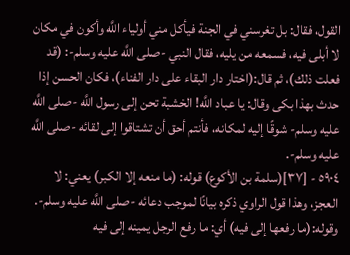القول، فقال: بل تغرسني في الجنة فيأكل مني أولياء اللَّه وأكون في مكان لا أبلى فيه، فسمعه من يليه، فقال النبي -صلى اللَّه عليه وسلم-: (قد فعلت ذلك)، ثم قال:(اختار دار البقاء على دار الفناء)، فكان الحسن إذا حدث بهذا بكى وقال: يا عباد اللَّه! الخشبة تحن إلى رسول اللَّه -صلى اللَّه عليه وسلم- شوقًا إليه لمكانه، فأنتم أحق أن تشتاقوا إلى لقائه -صلى اللَّه عليه وسلم-.
٥٩٠٤ - [٣٧](سلمة بن الأكوع) قوله: (ما منعه إلا الكبر) يعني: لا العجز، وهذا قول الراوي ذكره بيانًا لموجب دعائه -صلى اللَّه عليه وسلم-.
وقوله:(ما رفعها إلى فيه) أي: ما رفع الرجل يمينه إلى فيه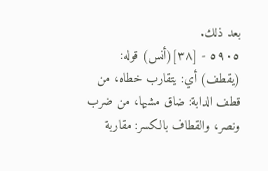بعد ذلك.
٥٩٠٥ - [٣٨](أنس) قوله: (يقطف) أي: يتقارب خطاه، من قطف الدابة: ضاق مشيها، من ضرب ونصر، والقطاف بالكسر: مقاربة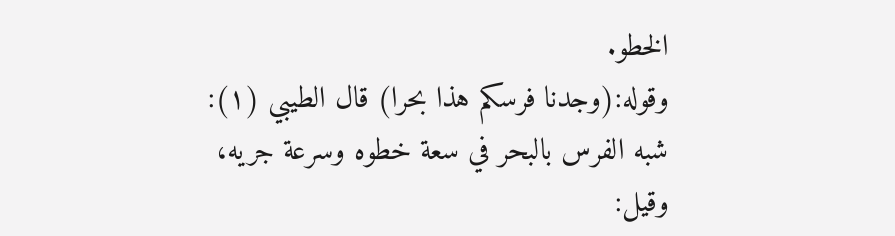الخطو.
وقوله:(وجدنا فرسكم هذا بحرا) قال الطيبي (١): شبه الفرس بالبحر في سعة خطوه وسرعة جريه، وقيل: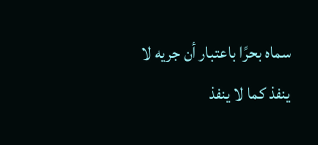سماه بحرًا باعتبار أن جريه لا ينفذ كما لا ينفذ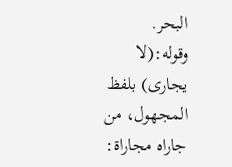البحر.
وقوله:(لا يجارى) بلفظ المجهول، من جاراه مجاراة: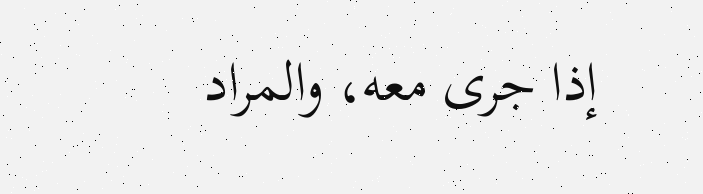إذا جرى معه، والمراد